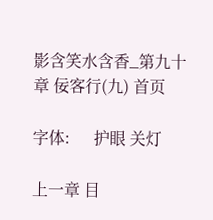影含笑水含香_第九十章 佞客行(九) 首页

字体:      护眼 关灯

上一章 目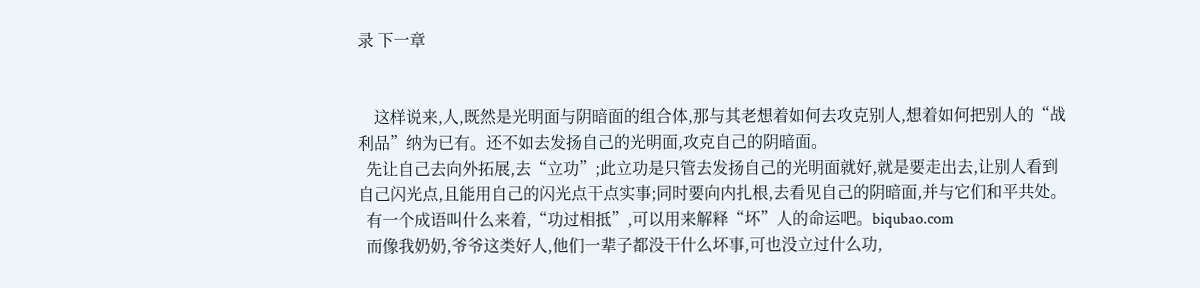录 下一章


    这样说来,人,既然是光明面与阴暗面的组合体,那与其老想着如何去攻克别人,想着如何把别人的“战利品”纳为已有。还不如去发扬自己的光明面,攻克自己的阴暗面。
  先让自己去向外拓展,去“立功”;此立功是只管去发扬自己的光明面就好,就是要走出去,让别人看到自己闪光点,且能用自己的闪光点干点实事;同时要向内扎根,去看见自己的阴暗面,并与它们和平共处。
  有一个成语叫什么来着,“功过相抵”,可以用来解释“坏”人的命运吧。biqubao.com
  而像我奶奶,爷爷这类好人,他们一辈子都没干什么坏事,可也没立过什么功,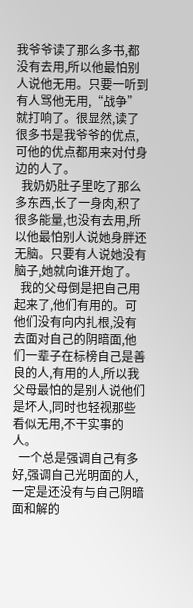我爷爷读了那么多书,都没有去用,所以他最怕别人说他无用。只要一听到有人骂他无用,“战争”就打响了。很显然,读了很多书是我爷爷的优点,可他的优点都用来对付身边的人了。
  我奶奶肚子里吃了那么多东西,长了一身肉,积了很多能量,也没有去用,所以他最怕别人说她身胖还无脑。只要有人说她没有脑子,她就向谁开炮了。
  我的父母倒是把自己用起来了,他们有用的。可他们没有向内扎根,没有去面对自己的阴暗面,他们一辈子在标榜自己是善良的人,有用的人,所以我父母最怕的是别人说他们是坏人,同时也轻视那些看似无用,不干实事的人。
  一个总是强调自己有多好,强调自己光明面的人,一定是还没有与自己阴暗面和解的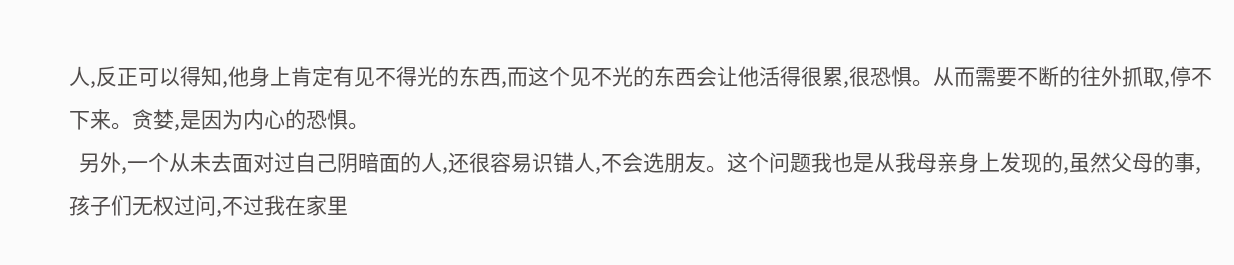人,反正可以得知,他身上肯定有见不得光的东西,而这个见不光的东西会让他活得很累,很恐惧。从而需要不断的往外抓取,停不下来。贪婪,是因为内心的恐惧。
  另外,一个从未去面对过自己阴暗面的人,还很容易识错人,不会选朋友。这个问题我也是从我母亲身上发现的,虽然父母的事,孩子们无权过问,不过我在家里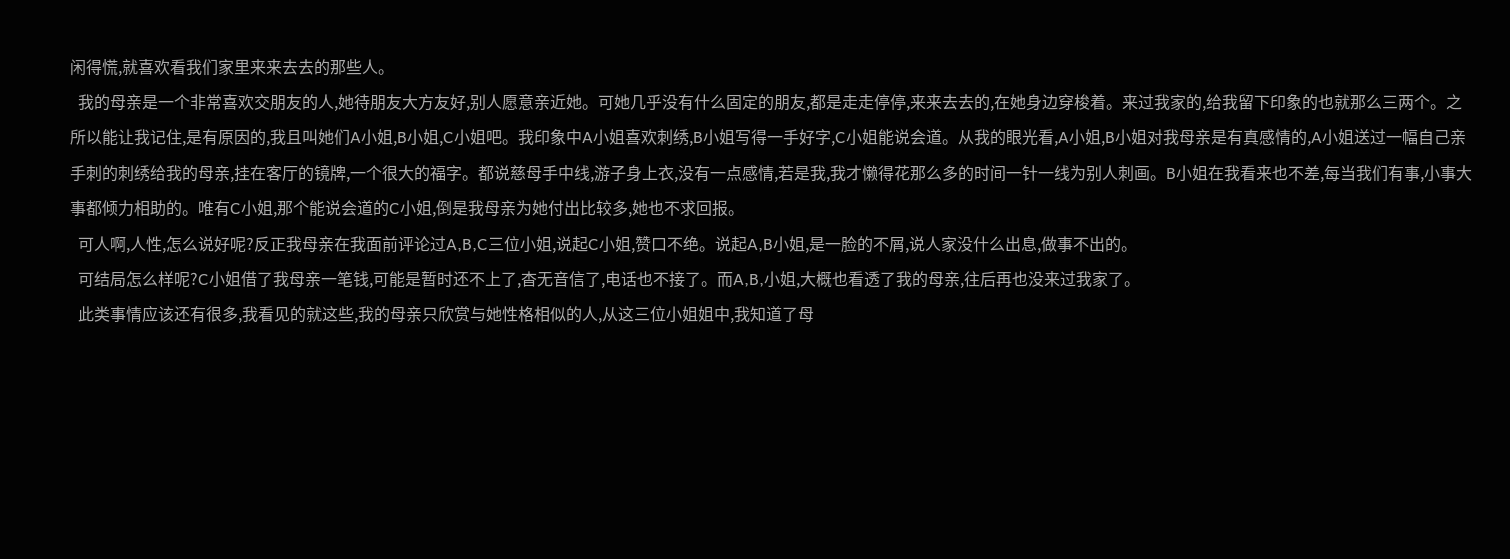闲得慌,就喜欢看我们家里来来去去的那些人。
  我的母亲是一个非常喜欢交朋友的人,她待朋友大方友好,别人愿意亲近她。可她几乎没有什么固定的朋友,都是走走停停,来来去去的,在她身边穿梭着。来过我家的,给我留下印象的也就那么三两个。之所以能让我记住,是有原因的,我且叫她们A小姐,B小姐,C小姐吧。我印象中A小姐喜欢刺绣,B小姐写得一手好字,C小姐能说会道。从我的眼光看,A小姐,B小姐对我母亲是有真感情的,A小姐送过一幅自己亲手刺的刺绣给我的母亲,挂在客厅的镜牌,一个很大的福字。都说慈母手中线,游子身上衣,没有一点感情,若是我,我才懒得花那么多的时间一针一线为别人刺画。B小姐在我看来也不差,每当我们有事,小事大事都倾力相助的。唯有C小姐,那个能说会道的C小姐,倒是我母亲为她付出比较多,她也不求回报。
  可人啊,人性,怎么说好呢?反正我母亲在我面前评论过A,B,C三位小姐,说起C小姐,赞口不绝。说起A,B小姐,是一脸的不屑,说人家没什么出息,做事不出的。
  可结局怎么样呢?C小姐借了我母亲一笔钱,可能是暂时还不上了,杳无音信了,电话也不接了。而A,B,小姐,大概也看透了我的母亲,往后再也没来过我家了。
  此类事情应该还有很多,我看见的就这些,我的母亲只欣赏与她性格相似的人,从这三位小姐姐中,我知道了母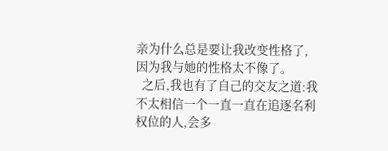亲为什么总是要让我改变性格了,因为我与她的性格太不像了。
  之后,我也有了自己的交友之道:我不太相信一个一直一直在追逐名利权位的人,会多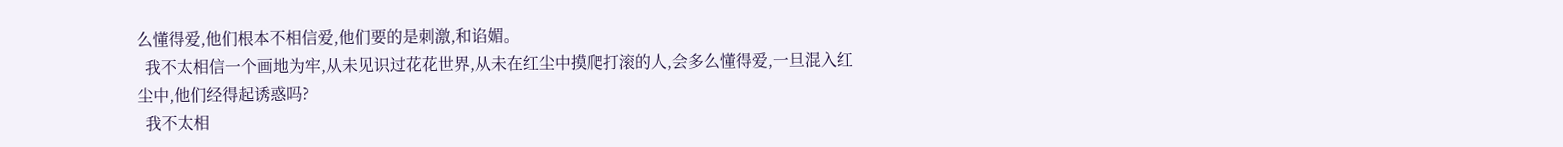么懂得爱,他们根本不相信爱,他们要的是刺激,和谄媚。
  我不太相信一个画地为牢,从未见识过花花世界,从未在红尘中摸爬打滚的人,会多么懂得爱,一旦混入红尘中,他们经得起诱惑吗?
  我不太相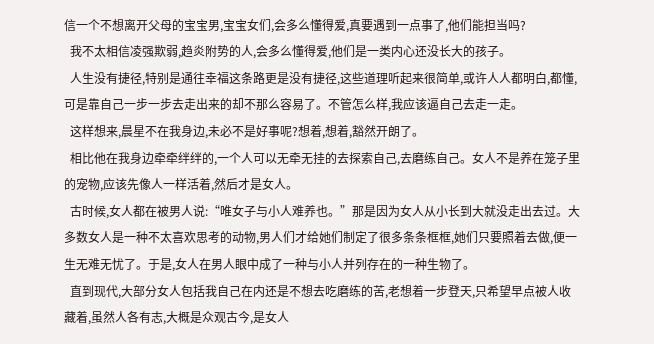信一个不想离开父母的宝宝男,宝宝女们,会多么懂得爱,真要遇到一点事了,他们能担当吗?
  我不太相信凌强欺弱,趋炎附势的人,会多么懂得爱,他们是一类内心还没长大的孩子。
  人生没有捷径,特别是通往幸福这条路更是没有捷径,这些道理听起来很简单,或许人人都明白,都懂,可是靠自己一步一步去走出来的却不那么容易了。不管怎么样,我应该逼自己去走一走。
  这样想来,晨星不在我身边,未必不是好事呢?想着,想着,豁然开朗了。
  相比他在我身边牵牵绊绊的,一个人可以无牵无挂的去探索自己,去磨练自己。女人不是养在笼子里的宠物,应该先像人一样活着,然后才是女人。
  古时候,女人都在被男人说:“唯女子与小人难养也。”那是因为女人从小长到大就没走出去过。大多数女人是一种不太喜欢思考的动物,男人们才给她们制定了很多条条框框,她们只要照着去做,便一生无难无忧了。于是,女人在男人眼中成了一种与小人并列存在的一种生物了。
  直到现代,大部分女人包括我自己在内还是不想去吃磨练的苦,老想着一步登天,只希望早点被人收藏着,虽然人各有志,大概是众观古今,是女人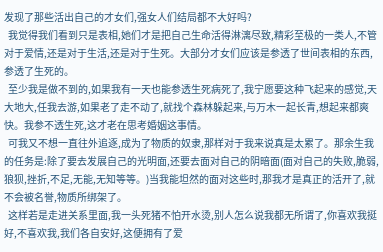发现了那些活出自己的才女们,强女人们结局都不大好吗?
  我觉得我们看到只是表相,她们才是把自己生命活得淋漓尽致,精彩至极的一类人,不管对于爱情,还是对于生活,还是对于生死。大部分才女们应该是参透了世间表相的东西,参透了生死的。
  至少我是做不到的,如果我有一天也能参透生死病死了,我宁愿要这种飞起来的感觉,天大地大,任我去游,如果老了走不动了,就找个森林躲起来,与万木一起长青,想起来都爽快。我参不透生死,这才老在思考婚姻这事情。
  可我又不想一直往外追逐,成为了物质的奴隶,那样对于我来说真是太累了。那余生我的任务是:除了要去发展自己的光明面,还要去面对自己的阴暗面(面对自己的失败,脆弱,狼狈,挫折,不足,无能,无知等等。)当我能坦然的面对这些时,那我才是真正的活开了,就不会被名誉,物质所绑架了。
  这样若是走进关系里面,我一头死猪不怕开水烫,别人怎么说我都无所谓了,你喜欢我挺好,不喜欢我,我们各自安好,这便拥有了爱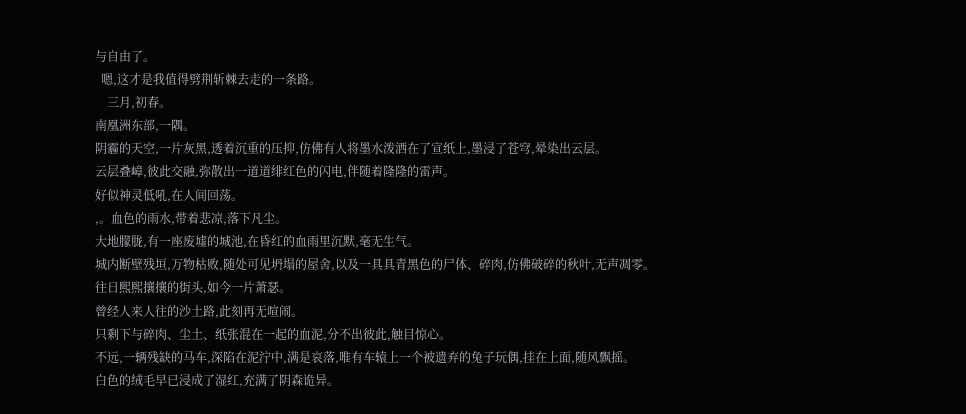与自由了。
  嗯,这才是我值得劈荆斩棘去走的一条路。
    三月,初春。
南凰洲东部,一隅。
阴霾的天空,一片灰黑,透着沉重的压抑,仿佛有人将墨水泼洒在了宣纸上,墨浸了苍穹,晕染出云层。
云层叠嶂,彼此交融,弥散出一道道绯红色的闪电,伴随着隆隆的雷声。
好似神灵低吼,在人间回荡。
,。血色的雨水,带着悲凉,落下凡尘。
大地朦胧,有一座废墟的城池,在昏红的血雨里沉默,毫无生气。
城内断壁残垣,万物枯败,随处可见坍塌的屋舍,以及一具具青黑色的尸体、碎肉,仿佛破碎的秋叶,无声凋零。
往日熙熙攘攘的街头,如今一片萧瑟。
曾经人来人往的沙土路,此刻再无喧闹。
只剩下与碎肉、尘土、纸张混在一起的血泥,分不出彼此,触目惊心。
不远,一辆残缺的马车,深陷在泥泞中,满是哀落,唯有车辕上一个被遗弃的兔子玩偶,挂在上面,随风飘摇。
白色的绒毛早已浸成了湿红,充满了阴森诡异。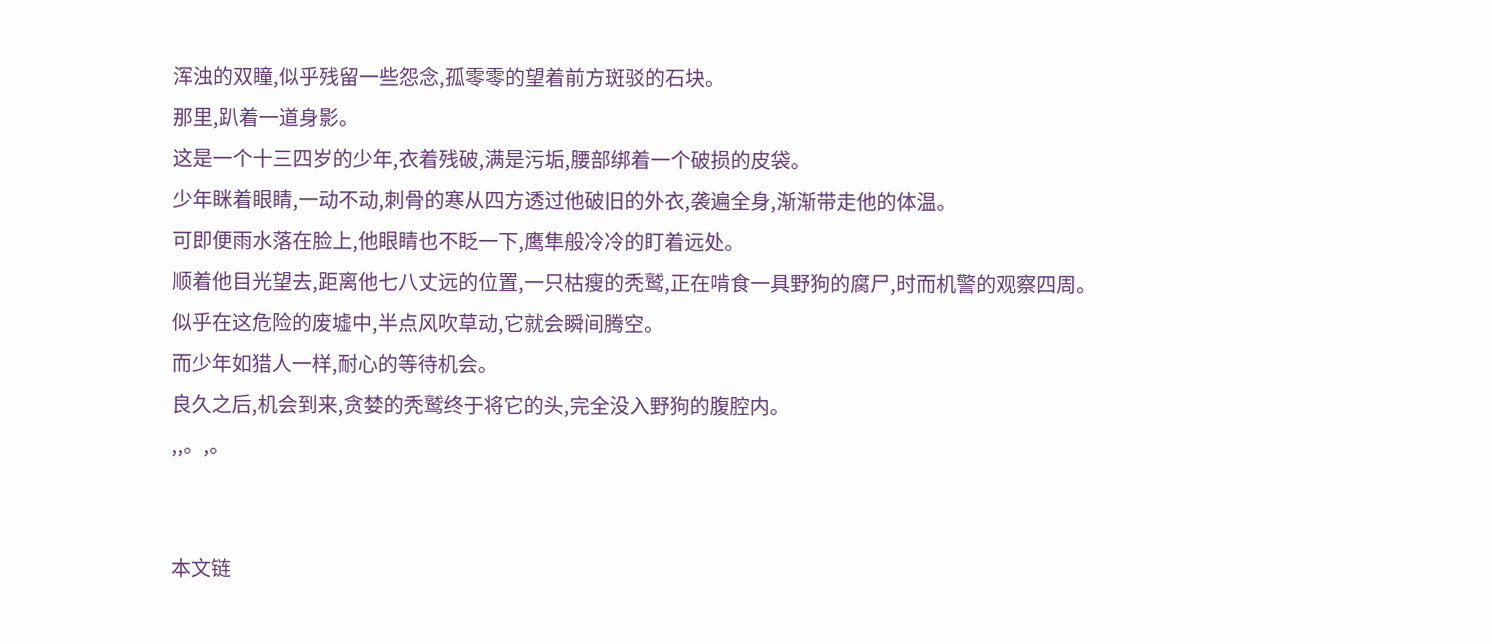浑浊的双瞳,似乎残留一些怨念,孤零零的望着前方斑驳的石块。
那里,趴着一道身影。
这是一个十三四岁的少年,衣着残破,满是污垢,腰部绑着一个破损的皮袋。
少年眯着眼睛,一动不动,刺骨的寒从四方透过他破旧的外衣,袭遍全身,渐渐带走他的体温。
可即便雨水落在脸上,他眼睛也不眨一下,鹰隼般冷冷的盯着远处。
顺着他目光望去,距离他七八丈远的位置,一只枯瘦的秃鹫,正在啃食一具野狗的腐尸,时而机警的观察四周。
似乎在这危险的废墟中,半点风吹草动,它就会瞬间腾空。
而少年如猎人一样,耐心的等待机会。
良久之后,机会到来,贪婪的秃鹫终于将它的头,完全没入野狗的腹腔内。
,,。,。


本文链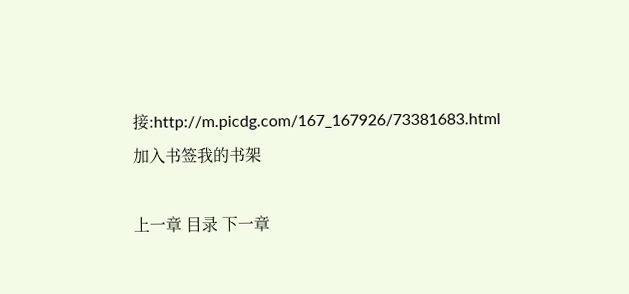接:http://m.picdg.com/167_167926/73381683.html
加入书签我的书架

上一章 目录 下一章